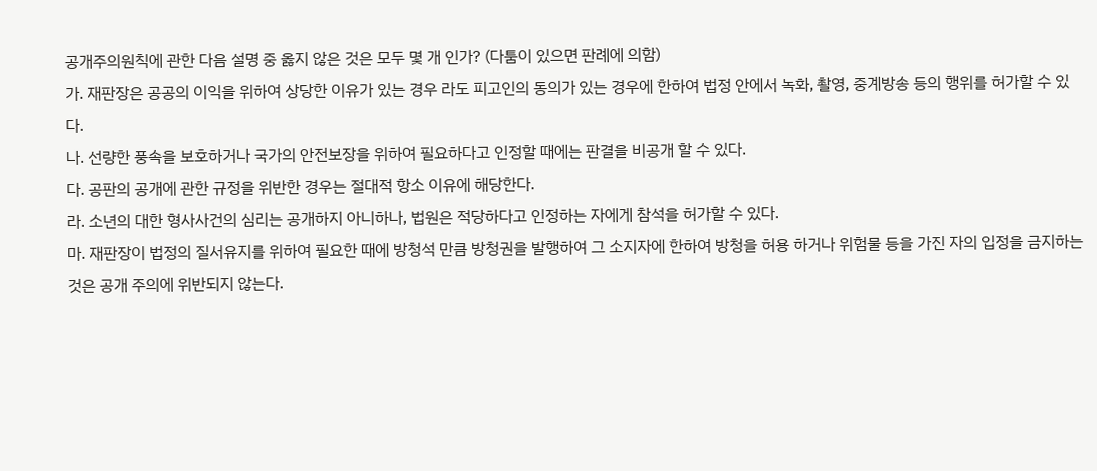공개주의원칙에 관한 다음 설명 중 옳지 않은 것은 모두 몇 개 인가? (다툼이 있으면 판례에 의함)
가. 재판장은 공공의 이익을 위하여 상당한 이유가 있는 경우 라도 피고인의 동의가 있는 경우에 한하여 법정 안에서 녹화, 촬영, 중계방송 등의 행위를 허가할 수 있다.
나. 선량한 풍속을 보호하거나 국가의 안전보장을 위하여 필요하다고 인정할 때에는 판결을 비공개 할 수 있다.
다. 공판의 공개에 관한 규정을 위반한 경우는 절대적 항소 이유에 해당한다.
라. 소년의 대한 형사사건의 심리는 공개하지 아니하나, 법원은 적당하다고 인정하는 자에게 참석을 허가할 수 있다.
마. 재판장이 법정의 질서유지를 위하여 필요한 때에 방청석 만큼 방청권을 발행하여 그 소지자에 한하여 방청을 허용 하거나 위험물 등을 가진 자의 입정을 금지하는 것은 공개 주의에 위반되지 않는다.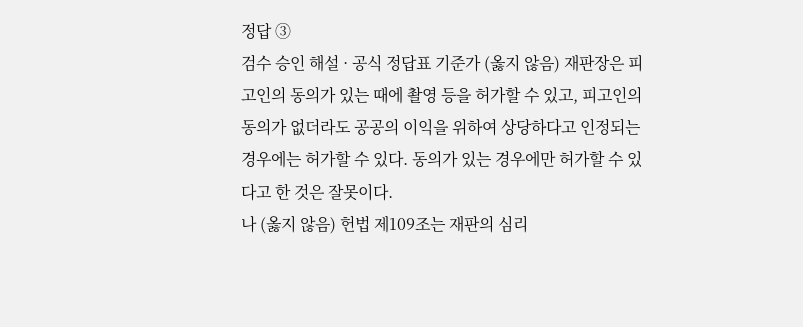정답 ③
검수 승인 해설 · 공식 정답표 기준가 (옳지 않음) 재판장은 피고인의 동의가 있는 때에 촬영 등을 허가할 수 있고, 피고인의 동의가 없더라도 공공의 이익을 위하여 상당하다고 인정되는 경우에는 허가할 수 있다. 동의가 있는 경우에만 허가할 수 있다고 한 것은 잘못이다.
나 (옳지 않음) 헌법 제109조는 재판의 심리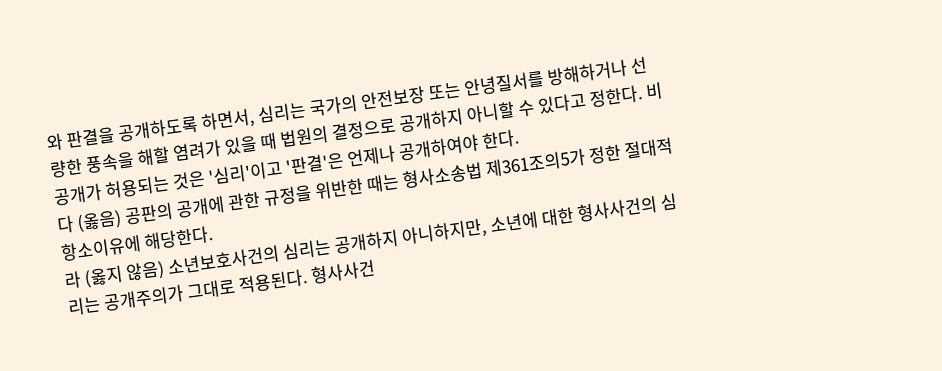와 판결을 공개하도록 하면서, 심리는 국가의 안전보장 또는 안녕질서를 방해하거나 선량한 풍속을 해할 염려가 있을 때 법원의 결정으로 공개하지 아니할 수 있다고 정한다. 비공개가 허용되는 것은 '심리'이고 '판결'은 언제나 공개하여야 한다.
다 (옳음) 공판의 공개에 관한 규정을 위반한 때는 형사소송법 제361조의5가 정한 절대적 항소이유에 해당한다.
라 (옳지 않음) 소년보호사건의 심리는 공개하지 아니하지만, 소년에 대한 형사사건의 심리는 공개주의가 그대로 적용된다. 형사사건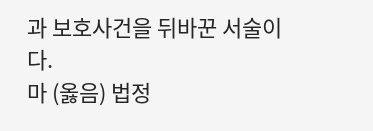과 보호사건을 뒤바꾼 서술이다.
마 (옳음) 법정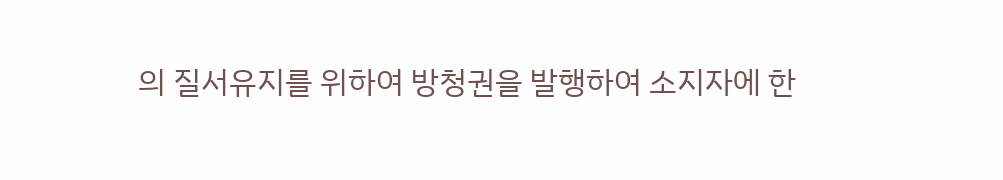의 질서유지를 위하여 방청권을 발행하여 소지자에 한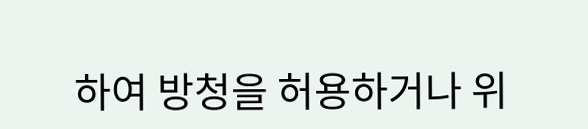하여 방청을 허용하거나 위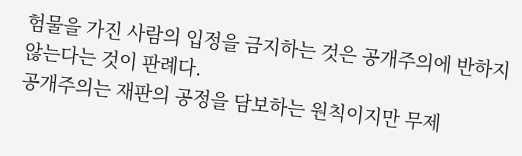험물을 가진 사람의 입정을 금지하는 것은 공개주의에 반하지 않는다는 것이 판례다.
공개주의는 재판의 공정을 담보하는 원칙이지만 무제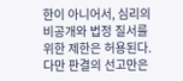한이 아니어서, 심리의 비공개와 법정 질서를 위한 제한은 허용된다. 다만 판결의 선고만은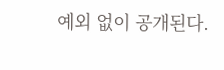예외 없이 공개된다.